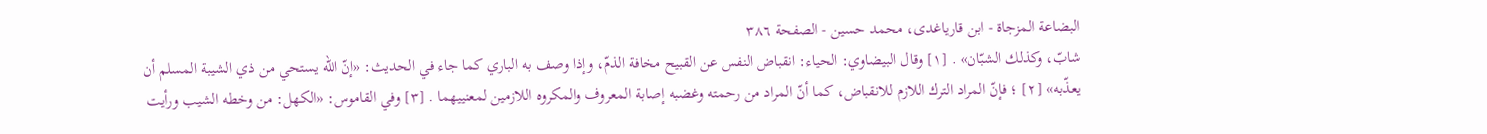البضاعة المزجاة - ابن قاریاغدی، محمد حسین - الصفحة ٣٨٦
شابّ، وكذلك الشبّان» . [١] وقال البيضاوي: الحياء: انقباض النفس عن القبيح مخافة الذمّ، وإذا وصف به الباري كما جاء في الحديث: «إنّ اللّه يستحي من ذي الشيبة المسلم أن يعذّبه» [٢] ؛ فإنّ المراد الترك اللازم للانقباض، كما أنّ المراد من رحمته وغضبه إصابة المعروف والمكروه اللازمين لمعنييهما . [٣] وفي القاموس: «الكهل: من وخطه الشيب ورأيت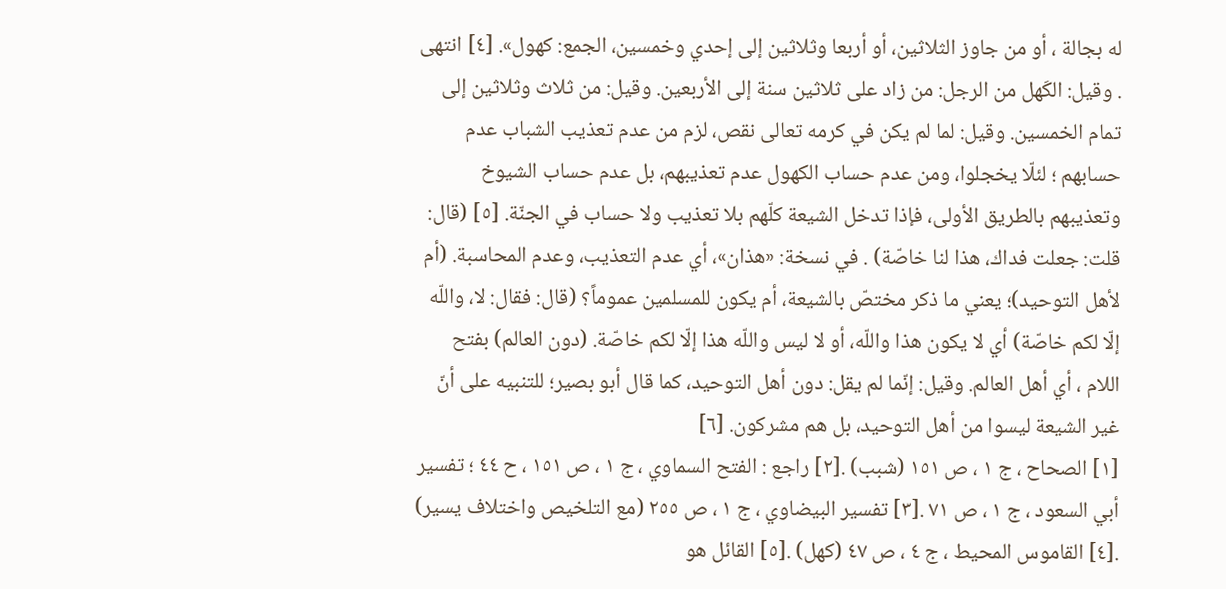له بجالة ، أو من جاوز الثلاثين، أو أربعا وثلاثين إلى إحدي وخمسين، الجمع: كهول». [٤] انتهى . وقيل: الكَهل من الرجل: من زاد على ثلاثين سنة إلى الأربعين. وقيل: من ثلاث وثلاثين إلى تمام الخمسين. وقيل: لما لم يكن في كرمه تعالى نقص، لزم من عدم تعذيب الشباب عدم حسابهم ؛ لئلّا يخجلوا، ومن عدم حساب الكهول عدم تعذيبهم، بل عدم حساب الشيوخ وتعذيبهم بالطريق الأولى، فإذا تدخل الشيعة كلّهم بلا تعذيب ولا حساب في الجنّة. [٥] (قال: قلت: جعلت فداك، هذا لنا خاصّة) . في نسخة: «هذان»، أي عدم التعذيب، وعدم المحاسبة. (أم لأهل التوحيد)؛ يعني ما ذكر مختصّ بالشيعة، أم يكون للمسلمين عموماً؟ (قال: فقال: لا، واللّه إلّا لكم خاصّة) أي لا يكون هذا واللّه، أو لا ليس واللّه هذا إلّا لكم خاصّة. (دون العالم) بفتح اللام ، أي أهل العالم. وقيل: إنّما لم يقل: دون أهل التوحيد، كما قال أبو بصير؛ للتنبيه على أنّ غير الشيعة ليسوا من أهل التوحيد، بل هم مشركون. [٦]
[١] الصحاح ، ج ١ ، ص ١٥١ (شبب) .[٢] راجع : الفتح السماوي ، ج ١ ، ص ١٥١ ، ح ٤٤ ؛ تفسير أبي السعود ، ج ١ ، ص ٧١ .[٣] تفسير البيضاوي ، ج ١ ، ص ٢٥٥ (مع التلخيص واختلاف يسير) .[٤] القاموس المحيط ، ج ٤ ، ص ٤٧ (كهل) .[٥] القائل هو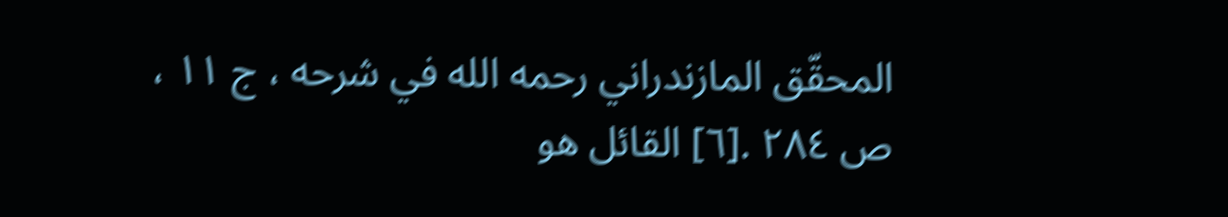المحقّق المازندراني رحمه الله في شرحه ، ج ١١ ، ص ٢٨٤ .[٦] القائل هو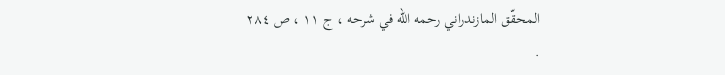المحقّق المازندراني رحمه الله في شرحه ، ج ١١ ، ص ٢٨٤ .